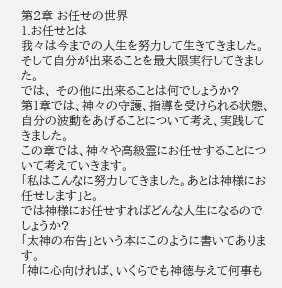第2章 お任せの世界
1.お任せとは
我々は今までの人生を努力して生きてきました。
そして自分が出来ることを最大限実行してきました。
では、 その他に出来ることは何でしょうか?
第1章では、神々の守護、指導を受けられる状態、自分の波動をあげることについて考え、実践してきました。
この章では、神々や高級霊にお任せすることについて考えていきます。
「私はこんなに努力してきました。あとは神様にお任せします」と。
では神様にお任せすればどんな人生になるのでしょうか?
「太神の布告」という本にこのように書いてあります。
「神に心向ければ、いくらでも神徳与えて何事も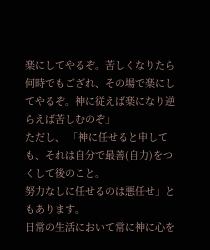楽にしてやるぞ。苦しくなりたら何時でもござれ、その場で楽にしてやるぞ。神に従えば楽になり逆らえば苦しむのぞ」
ただし、 「神に任せると申しても、それは自分で最善(自力)をつくして後のこと。
努力なしに任せるのは悪任せ」ともあります。
日常の生活において常に神に心を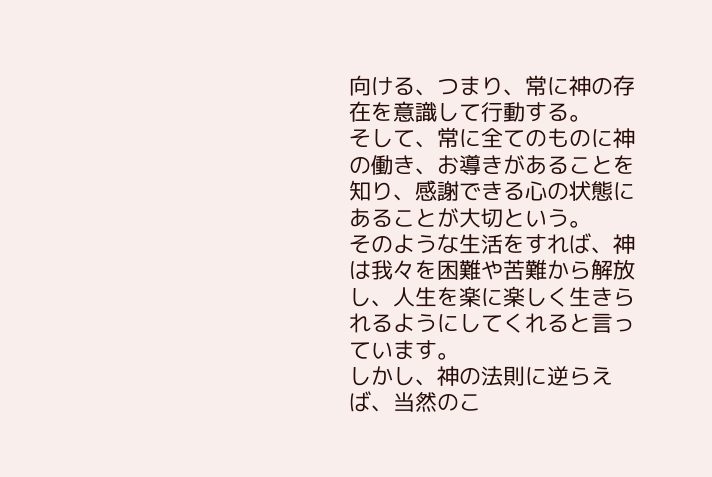向ける、つまり、常に神の存在を意識して行動する。
そして、常に全てのものに神の働き、お導きがあることを知り、感謝できる心の状態にあることが大切という。
そのような生活をすれば、神は我々を困難や苦難から解放し、人生を楽に楽しく生きられるようにしてくれると言っています。
しかし、神の法則に逆らえば、当然のこ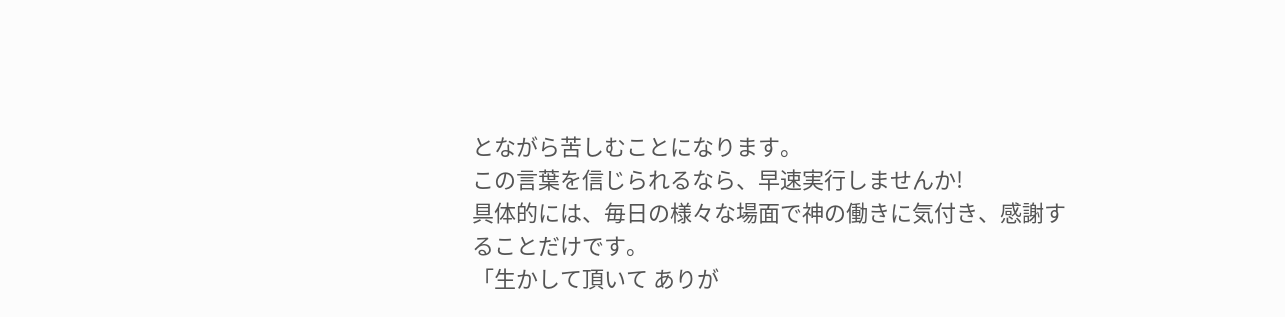とながら苦しむことになります。
この言葉を信じられるなら、早速実行しませんか!
具体的には、毎日の様々な場面で神の働きに気付き、感謝することだけです。
「生かして頂いて ありが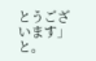とうございます」と。